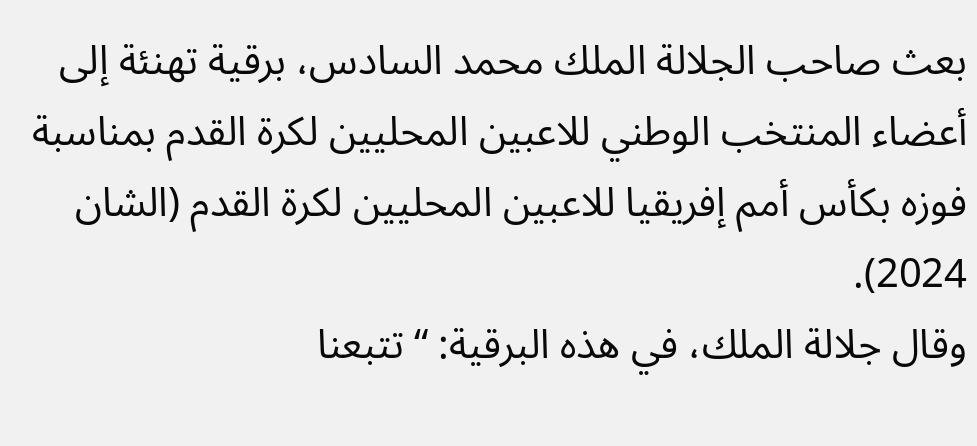بعث صاحب الجلالة الملك محمد السادس، برقية تهنئة إلى أعضاء المنتخب الوطني للاعبين المحليين لكرة القدم بمناسبة فوزه بكأس أمم إفريقيا للاعبين المحليين لكرة القدم (الشان 2024).
وقال جلالة الملك، في هذه البرقية: “تتبعنا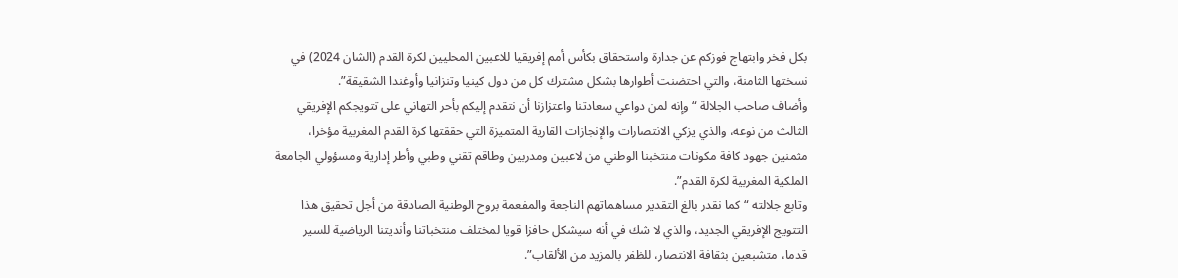بكل فخر وابتهاج فوزكم عن جدارة واستحقاق بكأس أمم إفريقيا للاعبين المحليين لكرة القدم (الشان 2024) في نسختها الثامنة، والتي احتضنت أطوارها بشكل مشترك كل من دول كينيا وتنزانيا وأوغندا الشقيقة”.
وأضاف صاحب الجلالة “وإنه لمن دواعي سعادتنا واعتزازنا أن نتقدم إليكم بأحر التهاني على تتويجكم الإفريقي الثالث من نوعه، والذي يزكي الانتصارات والإنجازات القارية المتميزة التي حققتها كرة القدم المغربية مؤخرا، مثمنين جهود كافة مكونات منتخبنا الوطني من لاعبين ومدربين وطاقم تقني وطبي وأطر إدارية ومسؤولي الجامعة الملكية المغربية لكرة القدم”.
وتابع جلالته “كما نقدر بالغ التقدير مساهماتهم الناجعة والمفعمة بروح الوطنية الصادقة من أجل تحقيق هذا التتويج الإفريقي الجديد، والذي لا شك في أنه سيشكل حافزا قويا لمختلف منتخباتنا وأنديتنا الرياضية للسير قدما، متشبعين بثقافة الانتصار، للظفر بالمزيد من الألقاب”.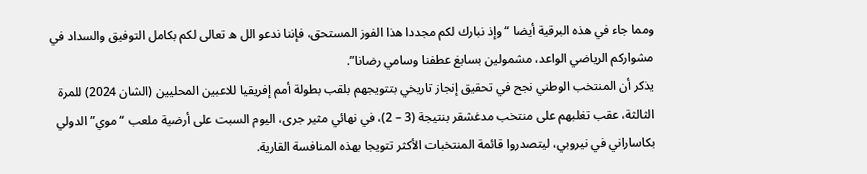ومما جاء في هذه البرقية أيضا “وإذ نبارك لكم مجددا هذا الفوز المستحق، فإننا ندعو الل ه تعالى لكم بكامل التوفيق والسداد في مشواركم الرياضي الواعد، مشمولين بسابغ عطفنا وسامي رضانا”.
يذكر أن المنتخب الوطني نجح في تحقيق إنجاز تاريخي بتتويجهم بلقب بطولة أمم إفريقيا للاعبين المحليين (الشان 2024) للمرة الثالثة، عقب تغلبهم على منتخب مدغشقر بنتيجة (3 – 2)، في نهائي مثير جرى، اليوم السبت على أرضية ملعب “موي” الدولي بكاساراني في نيروبي، ليتصدروا قائمة المنتخبات الأكثر تتويجا بهذه المنافسة القارية.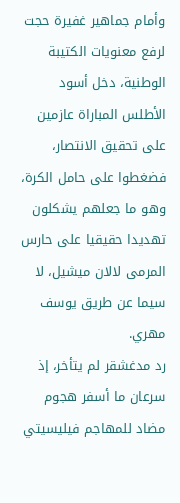وأمام جماهير غفيرة حجت لرفع معنويات الكتيبة الوطنية، دخل أسود الأطلس المباراة عازمين على تحقيق الانتصار، فضغطوا على حامل الكرة، وهو ما جعلهم يشكلون تهديدا حقيقيا على حارس المرمى لالان ميشيل، لا سيما عن طريق يوسف مهري.
رد مدغشقر لم يتأخر، إذ سرعان ما أسفر هجوم مضاد للمهاجم فيليسيتي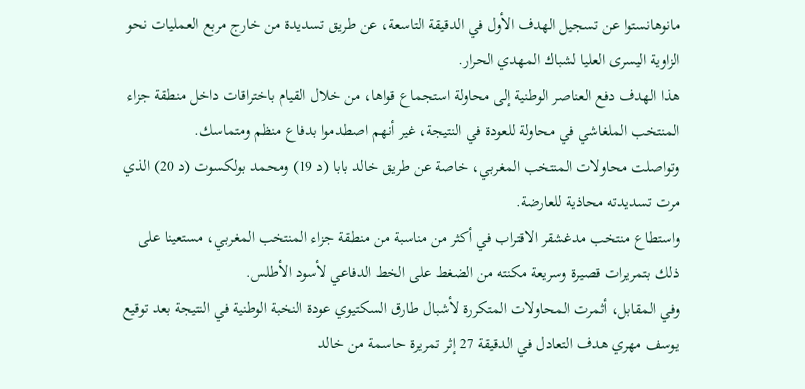مانوهانستوا عن تسجيل الهدف الأول في الدقيقة التاسعة، عن طريق تسديدة من خارج مربع العمليات نحو الزاوية اليسرى العليا لشباك المهدي الحرار.
هذا الهدف دفع العناصر الوطنية إلى محاولة استجماع قواها، من خلال القيام باختراقات داخل منطقة جزاء المنتخب الملغاشي في محاولة للعودة في النتيجة، غير أنهم اصطدموا بدفاع منظم ومتماسك.
وتواصلت محاولات المنتخب المغربي، خاصة عن طريق خالد بابا (د 19) ومحمد بولكسوت (د 20) الذي مرت تسديدته محاذية للعارضة.
واستطاع منتخب مدغشقر الاقتراب في أكثر من مناسبة من منطقة جزاء المنتخب المغربي، مستعينا على ذلك بتمريرات قصيرة وسريعة مكنته من الضغط على الخط الدفاعي لأسود الأطلس.
وفي المقابل، أثمرت المحاولات المتكررة لأشبال طارق السكتيوي عودة النخبة الوطنية في النتيجة بعد توقيع يوسف مهري هدف التعادل في الدقيقة 27 إثر تمريرة حاسمة من خالد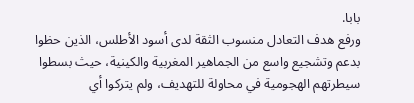بابا.
ورفع هدف التعادل منسوب الثقة لدى أسود الأطلس، الذين حظوا بدعم وتشجيع واسع من الجماهير المغربية والكينية، حيث بسطوا سيطرتهم الهجومية في محاولة للتهديف، ولم يتركوا أي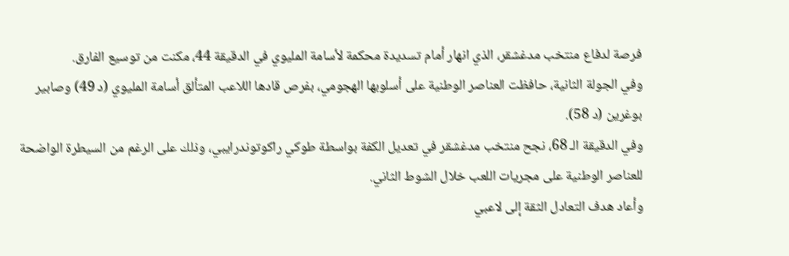فرصة لدفاع منتخب مدغشقر، الذي انهار أمام تسديدة محكمة لأسامة المليوي في الدقيقة 44، مكنت من توسيع الفارق.
وفي الجولة الثانية، حافظت العناصر الوطنية على أسلوبها الهجومي، بفرص قادها اللاعب المتألق أسامة المليوي (د 49) وصابير بوغرين (د 58).
وفي الدقيقة الـ 68، نجح منتخب مدغشقر في تعديل الكفة بواسطة طوكي راكوتوندرايبي، وذلك على الرغم من السيطرة الواضحة للعناصر الوطنية على مجريات اللعب خلال الشوط الثاني.
وأعاد هدف التعادل الثقة إلى لاعبي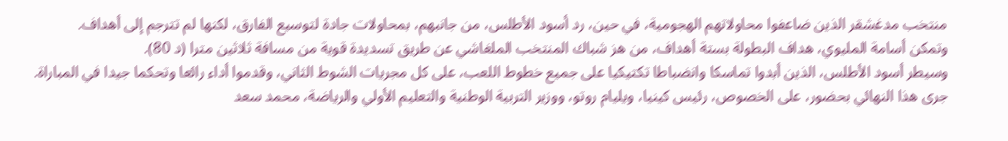منتخب مدغشقر الذين ضاعفوا محاولاتهم الهجومية، في حين، رد أسود الأطلس، من جانبهم، بمحاولات جادة لتوسيع الفارق، لكنها لم تترجم إلى أهداف.
وتمكن أسامة المليوي، هداف البطولة بستة أهداف، من هز شباك المنتخب الملغاشي عن طريق تسديدة قوية من مسافة ثلاثين مترا (د 80).
وسيطر أسود الأطلس، الذين أبدوا تماسكا وانضباطا تكتيكيا على جميع خطوط اللعب، على كل مجريات الشوط الثاني، وقدموا أداء رائعا وتحكما جيدا في المباراة.
جرى هذا النهائي بحضور، على الخصوص، رئيس كينيا، ويليام روتو، ووزير التربية الوطنية والتعليم الأولي والرياضة، محمد سعد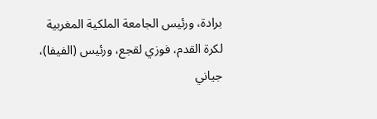برادة، ورئيس الجامعة الملكية المغربية لكرة القدم، فوزي لقجع، ورئيس (الفيفا)، جياني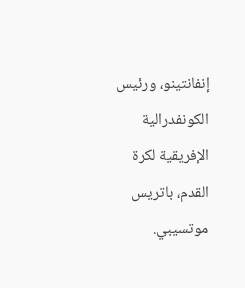إنفانتينو، ورئيس الكونفدرالية الإفريقية لكرة القدم، باتريس موتسيبي.